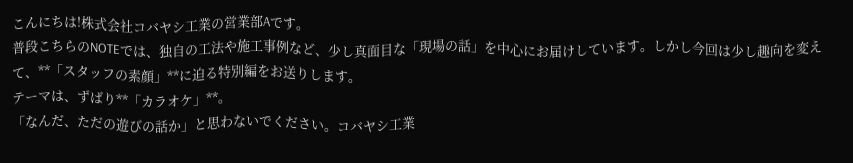こんにちは!株式会社コバヤシ工業の営業部Aです。
普段こちらのNOTEでは、独自の工法や施工事例など、少し真面目な「現場の話」を中心にお届けしています。しかし今回は少し趣向を変えて、**「スタッフの素顔」**に迫る特別編をお送りします。
テーマは、ずばり**「カラオケ」**。
「なんだ、ただの遊びの話か」と思わないでください。コバヤシ工業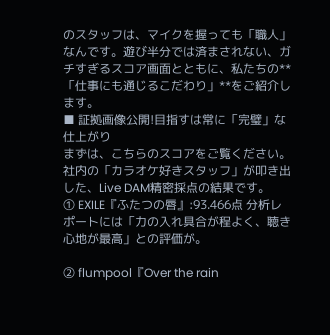のスタッフは、マイクを握っても「職人」なんです。遊び半分では済まされない、ガチすぎるスコア画面とともに、私たちの**「仕事にも通じるこだわり」**をご紹介します。
■ 証拠画像公開!目指すは常に「完璧」な仕上がり
まずは、こちらのスコアをご覧ください。社内の「カラオケ好きスタッフ」が叩き出した、Live DAM精密採点の結果です。
① EXILE『ふたつの唇』:93.466点 分析レポートには「力の入れ具合が程よく、聴き心地が最高」との評価が。

② flumpool『Over the rain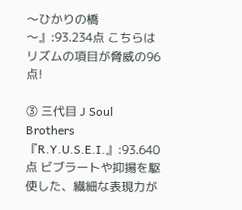〜ひかりの橋〜』:93.234点 こちらはリズムの項目が脅威の96点!

③ 三代目 J Soul Brothers『R.Y.U.S.E.I.』:93.640点 ビブラートや抑揚を駆使した、繊細な表現力が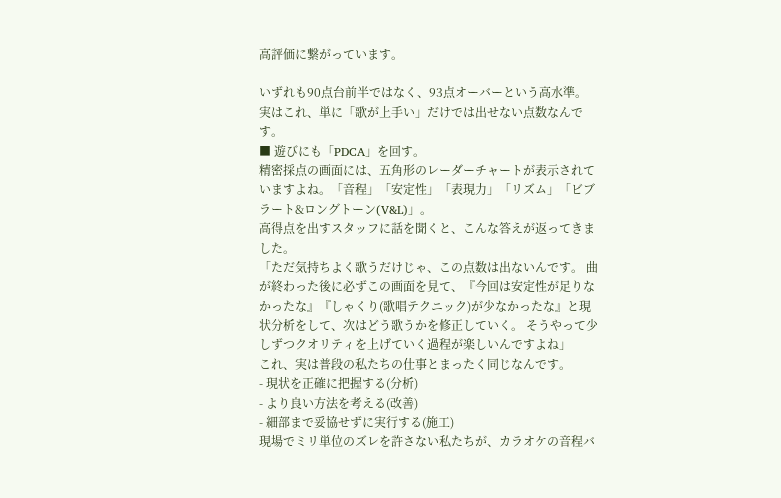高評価に繋がっています。

いずれも90点台前半ではなく、93点オーバーという高水準。 実はこれ、単に「歌が上手い」だけでは出せない点数なんです。
■ 遊びにも「PDCA」を回す。
精密採点の画面には、五角形のレーダーチャートが表示されていますよね。「音程」「安定性」「表現力」「リズム」「ビブラート&ロングトーン(V&L)」。
高得点を出すスタッフに話を聞くと、こんな答えが返ってきました。
「ただ気持ちよく歌うだけじゃ、この点数は出ないんです。 曲が終わった後に必ずこの画面を見て、『今回は安定性が足りなかったな』『しゃくり(歌唱テクニック)が少なかったな』と現状分析をして、次はどう歌うかを修正していく。 そうやって少しずつクオリティを上げていく過程が楽しいんですよね」
これ、実は普段の私たちの仕事とまったく同じなんです。
- 現状を正確に把握する(分析)
- より良い方法を考える(改善)
- 細部まで妥協せずに実行する(施工)
現場でミリ単位のズレを許さない私たちが、カラオケの音程バ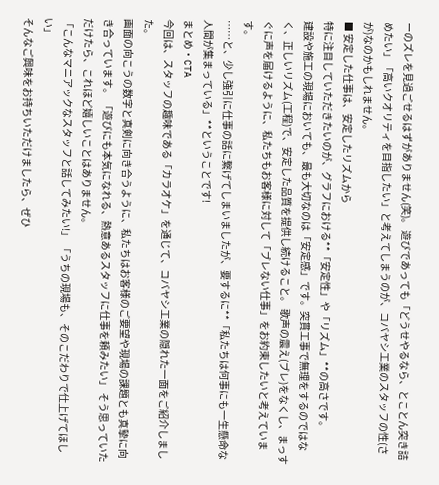ーのズレを見過ごせるはずがありません(笑)。 遊びであっても「どうせやるなら、とことん突き詰めたい」「高いクオリティを目指したい」と考えてしまうのが、コバヤシ工業のスタッフの性(さが)なのかもしれません。
■ 安定した仕事は、安定したリズムから
特に注目していただきたいのが、グラフにおける**「安定性」や「リズム」**の高さです。
建設や施工の現場においても、最も大切なのは「安定感」です。突貫工事で無理をするのではなく、正しいリズム(工程)で、安定した品質を提供し続けること。 歌声の震え(ブレ)をなくし、まっすぐに声を届けるように、私たちもお客様に対して「ブレない仕事」をお約束したいと考えています。
……と、少し強引に仕事の話に繋げてしまいましたが、要するに**「私たちは何事にも一生懸命な人間が集まっている」**ということです!
まとめ・CTA
今回は、スタッフの趣味である「カラオケ」を通じて、コバヤシ工業の隠れた一面をご紹介しました。
画面の向こうの数字と真剣に向き合うように、私たちはお客様のご要望や現場の課題とも真摯に向き合っています。 「遊びにも本気になれる、熱意あるスタッフに仕事を頼みたい」 そう思っていただけたら、これほど嬉しいことはありません。
「こんなマニアックなスタッフと話してみたい!」 「うちの現場も、そのこだわりで仕上げてほしい」
そんなご興味をお持ちいただけましたら、ぜひ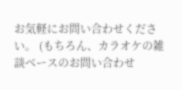お気軽にお問い合わせください。 (もちろん、カラオケの雑談ベースのお問い合わせ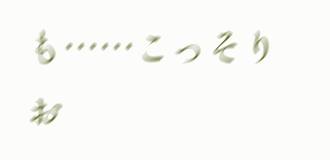も……こっそりお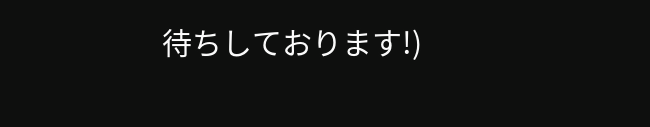待ちしております!)